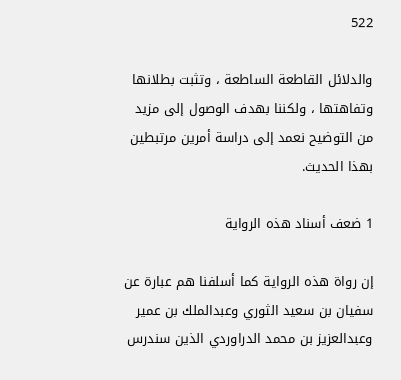522

والدلائل القاطعة الساطعة ، وتثبت بطلانها وتفاهتها ، ولكننا بهدف الوصول إلى مزيد من التوضيح نعمد إلى دراسة أمرين مرتبطين بهذا الحديث.

1 ضعف أسناد هذه الرواية

إن رواة هذه الرواية كما أسلفنا هم عبارة عن سفيان بن سعيد الثوري وعبدالملك بن عمير وعبدالعزيز بن محمد الدراوردي الذين سندرس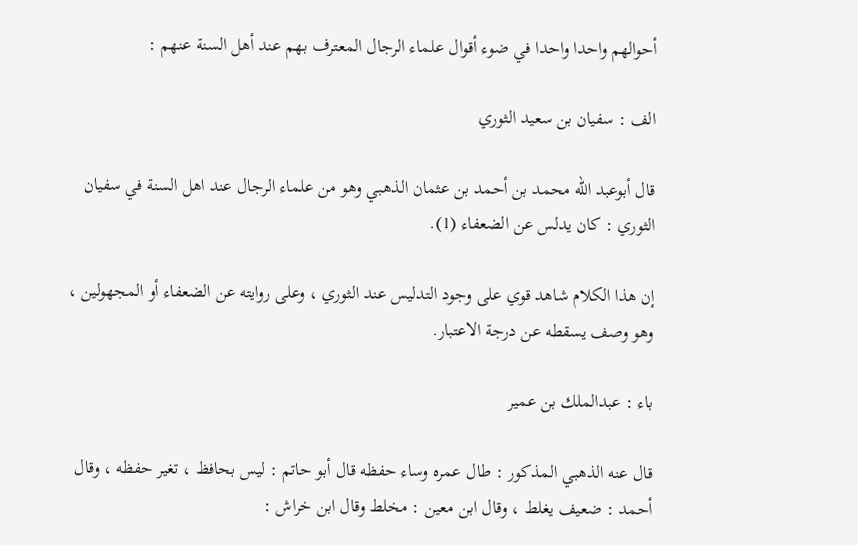أحوالهم واحدا واحدا في ضوء أقوال علماء الرجال المعترف بهم عند أهل السنة عنهم :

الف : سفيان بن سعيد الثوري

قال أبوعبد الله محمد بن أحمد بن عثمان الذهبي وهو من علماء الرجال عند اهل السنة في سفيان الثوري : كان يدلس عن الضعفاء (1).

إن هذا الكلام شاهد قوي على وجود التدليس عند الثوري ، وعلى روايته عن الضعفاء أو المجهولين ، وهو وصف يسقطه عن درجة الاعتبار.

باء : عبدالملك بن عمير

قال عنه الذهبي المذكور : طال عمره وساء حفظه قال أبو حاتم : ليس بحافظ ، تغير حفظه ، وقال أحمد : ضعيف يغلط ، وقال ابن معين : مخلط وقال ابن خراش :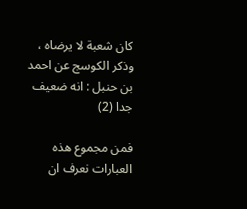كان شعبة لا يرضاه ، وذكر الكوسج عن احمد بن حنبل : انه ضعيف جدا (2)

فمن مجموع هذه العبارات نعرف ان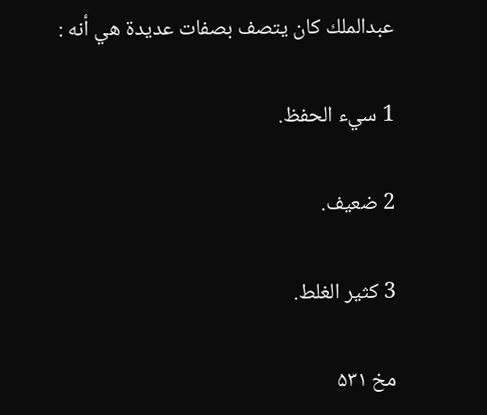عبدالملك كان يتصف بصفات عديدة هي أنه :

1 سيء الحفظ.

2 ضعيف.

3 كثير الغلط.

مخ ۵۳۱